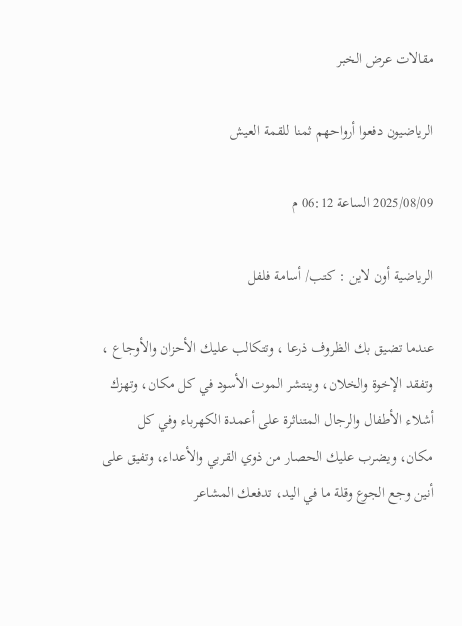مقالات عرض الخبر

الرياضيون دفعوا أرواحهم ثمنا للقمة العيش

2025/08/09 الساعة 06:12 م

الرياضية أون لاين : كتب/ أسامة فلفل

عندما تضيق بك الظروف ذرعا ، وتتكالب عليك الأحزان والأوجاع ، وتفقد الإخوة والخلان، وينتشر الموت الأسود في كل مكان، وتهزك أشلاء الأطفال والرجال المتناثرة على أعمدة الكهرباء وفي كل مكان، ويضرب عليك الحصار من ذوي القربي والأعداء، وتفيق على أنين وجع الجوع وقلة ما في اليد، تدفعك المشاعر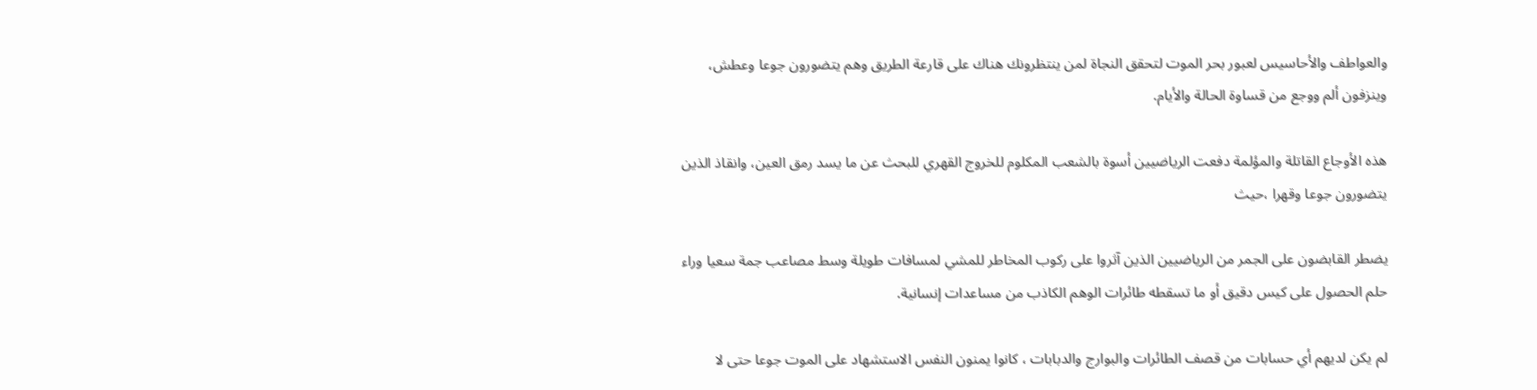والعواطف والأحاسيس لعبور بحر الموت لتحقق النجاة لمن ينتظرونك هناك على قارعة الطريق وهم يتضورون جوعا وعطش، وينزفون ألم ووجع من قساوة الحالة والأيام.

هذه الأوجاع القاتلة والمؤلمة دفعت الرياضيين أسوة بالشعب المكلوم للخروج القهري للبحث عن ما يسد رمق العين، وانقاذ الذين يتضورون جوعا وقهرا ،حيث

يضطر القابضون على الجمر من الرياضيين الذين آثروا على ركوب المخاطر للمشي لمسافات طويلة وسط مصاعب جمة سعيا وراء حلم الحصول على كيس دقيق أو ما تسقطه طائرات الوهم الكاذب من مساعدات إنسانية.

لم يكن لديهم أي حسابات من قصف الطائرات والبوارج والدبابات ، كانوا يمنون النفس الاستشهاد على الموت جوعا حتى لا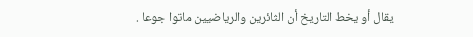يقال أو يخط التاريخ أن الثائرين والرياضيين ماتوا جوعا .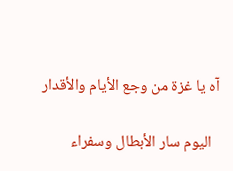آه يا غزة من وجع الأيام والأقدار

  اليوم سار الأبطال وسفراء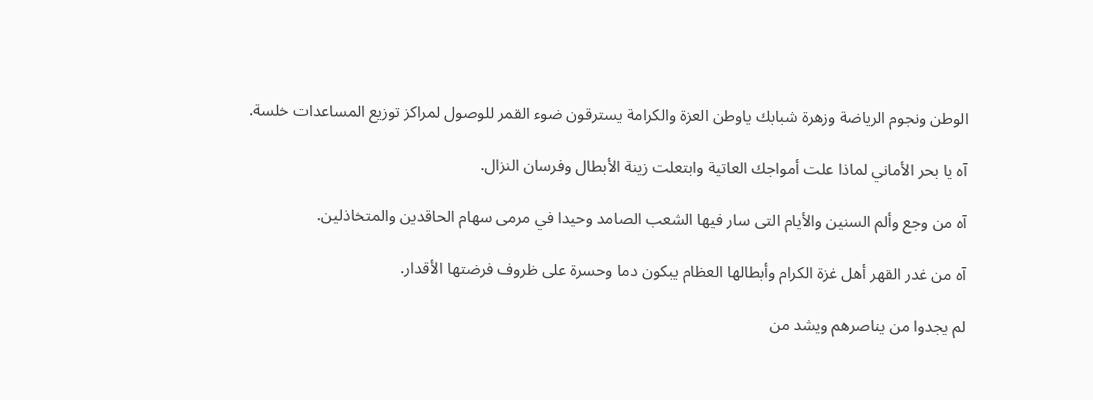الوطن ونجوم الرياضة وزهرة شبابك ياوطن العزة والكرامة يسترقون ضوء القمر للوصول لمراكز توزيع المساعدات خلسة.

آه يا بحر الأماني لماذا علت أمواجك العاتية وابتعلت زينة الأبطال وفرسان النزال.

آه من وجع وألم السنين والأيام التى سار فيها الشعب الصامد وحيدا في مرمى سهام الحاقدين والمتخاذلين.

آه من غدر القهر أهل غزة الكرام وأبطالها العظام يبكون دما وحسرة على ظروف فرضتها الأقدار.

لم يجدوا من يناصرهم ويشد من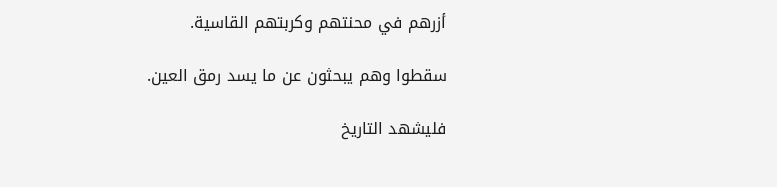أزرهم في محنتهم وكربتهم القاسية.

سقطوا وهم يبحثون عن ما يسد رمق العين.

فليشهد التاريخ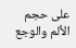على حجم الألم والوجع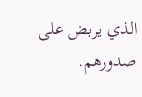الذي يربض على صدورهم.